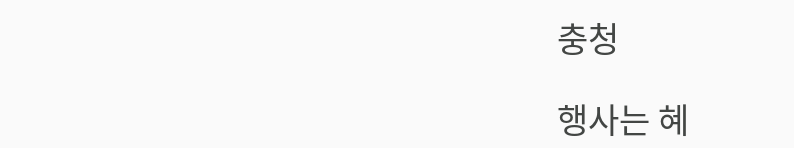충청

행사는 혜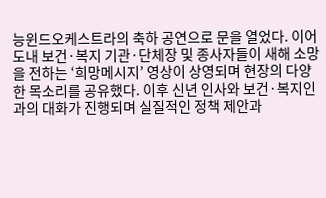능윈드오케스트라의 축하 공연으로 문을 열었다. 이어 도내 보건·복지 기관·단체장 및 종사자들이 새해 소망을 전하는 ‘희망메시지’ 영상이 상영되며 현장의 다양한 목소리를 공유했다. 이후 신년 인사와 보건·복지인과의 대화가 진행되며 실질적인 정책 제안과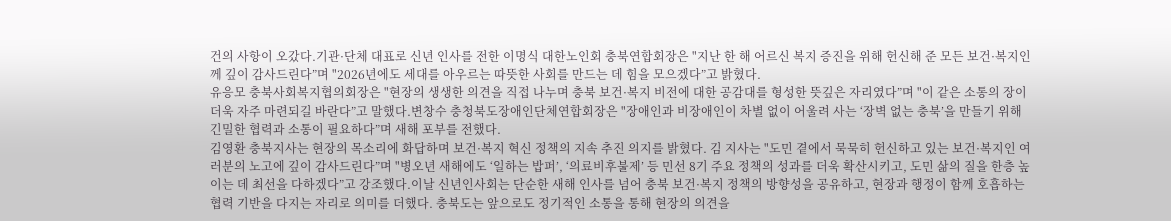건의 사항이 오갔다.기관·단체 대표로 신년 인사를 전한 이명식 대한노인회 충북연합회장은 "지난 한 해 어르신 복지 증진을 위해 헌신해 준 모든 보건·복지인께 깊이 감사드린다”며 "2026년에도 세대를 아우르는 따뜻한 사회를 만드는 데 힘을 모으겠다”고 밝혔다.
유응모 충북사회복지협의회장은 "현장의 생생한 의견을 직접 나누며 충북 보건·복지 비전에 대한 공감대를 형성한 뜻깊은 자리였다”며 "이 같은 소통의 장이 더욱 자주 마련되길 바란다”고 말했다.변창수 충청북도장애인단체연합회장은 "장애인과 비장애인이 차별 없이 어울려 사는 ‘장벽 없는 충북’을 만들기 위해 긴밀한 협력과 소통이 필요하다”며 새해 포부를 전했다.
김영환 충북지사는 현장의 목소리에 화답하며 보건·복지 혁신 정책의 지속 추진 의지를 밝혔다. 김 지사는 "도민 곁에서 묵묵히 헌신하고 있는 보건·복지인 여러분의 노고에 깊이 감사드린다”며 "병오년 새해에도 ‘일하는 밥퍼’, ‘의료비후불제’ 등 민선 8기 주요 정책의 성과를 더욱 확산시키고, 도민 삶의 질을 한층 높이는 데 최선을 다하겠다”고 강조했다.이날 신년인사회는 단순한 새해 인사를 넘어 충북 보건·복지 정책의 방향성을 공유하고, 현장과 행정이 함께 호흡하는 협력 기반을 다지는 자리로 의미를 더했다. 충북도는 앞으로도 정기적인 소통을 통해 현장의 의견을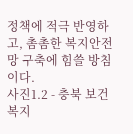정책에 적극 반영하고, 촘촘한 복지안전망 구축에 힘쓸 방침이다.
사진1.2 - 충북 보건복지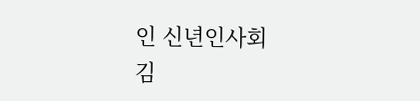인 신년인사회
김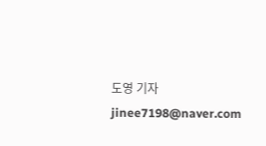도영 기자 jinee7198@naver.com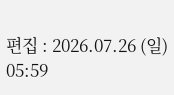편집 : 2026.07.26 (일) 05:59